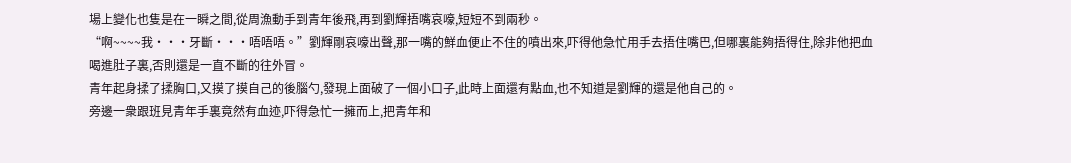場上變化也隻是在一瞬之間,從周漁動手到青年後飛,再到劉輝捂嘴哀嚎,短短不到兩秒。
“啊~~~~我···牙斷···唔唔唔。”劉輝剛哀嚎出聲,那一嘴的鮮血便止不住的噴出來,吓得他急忙用手去捂住嘴巴,但哪裏能夠捂得住,除非他把血喝進肚子裏,否則還是一直不斷的往外冒。
青年起身揉了揉胸口,又摸了摸自己的後腦勺,發現上面破了一個小口子,此時上面還有點血,也不知道是劉輝的還是他自己的。
旁邊一衆跟班見青年手裏竟然有血迹,吓得急忙一擁而上,把青年和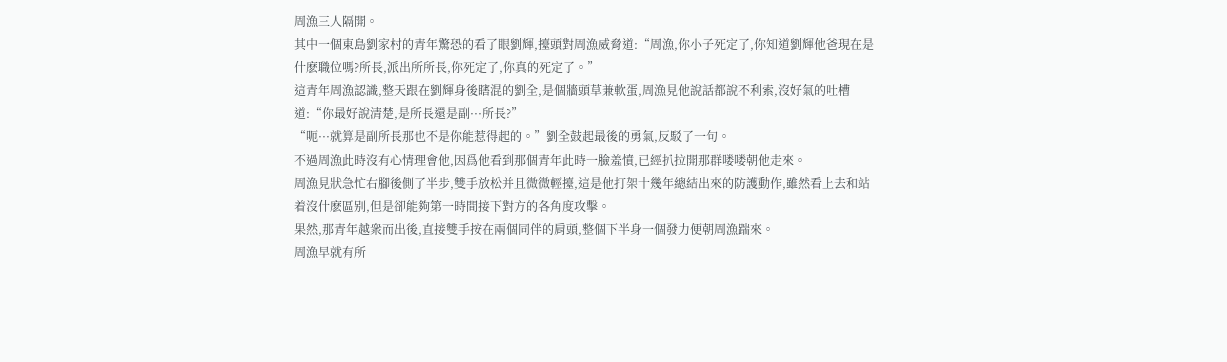周漁三人隔開。
其中一個東島劉家村的青年驚恐的看了眼劉輝,擡頭對周漁威脅道:“周漁,你小子死定了,你知道劉輝他爸現在是什麽職位嗎?所長,派出所所長,你死定了,你真的死定了。”
這青年周漁認識,整天跟在劉輝身後瞎混的劉全,是個牆頭草兼軟蛋,周漁見他說話都說不利索,沒好氣的吐槽道:“你最好說清楚,是所長還是副···所長?”
“呃···就算是副所長那也不是你能惹得起的。”劉全鼓起最後的勇氣,反駁了一句。
不過周漁此時沒有心情理會他,因爲他看到那個青年此時一臉羞憤,已經扒拉開那群喽喽朝他走來。
周漁見狀急忙右腳後側了半步,雙手放松并且微微輕擡,這是他打架十幾年總結出來的防護動作,雖然看上去和站着沒什麽區别,但是卻能夠第一時間接下對方的各角度攻擊。
果然,那青年越衆而出後,直接雙手按在兩個同伴的肩頭,整個下半身一個發力便朝周漁踹來。
周漁早就有所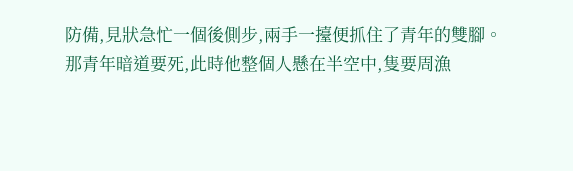防備,見狀急忙一個後側步,兩手一擡便抓住了青年的雙腳。
那青年暗道要死,此時他整個人懸在半空中,隻要周漁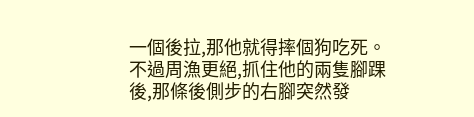一個後拉,那他就得摔個狗吃死。
不過周漁更絕,抓住他的兩隻腳踝後,那條後側步的右腳突然發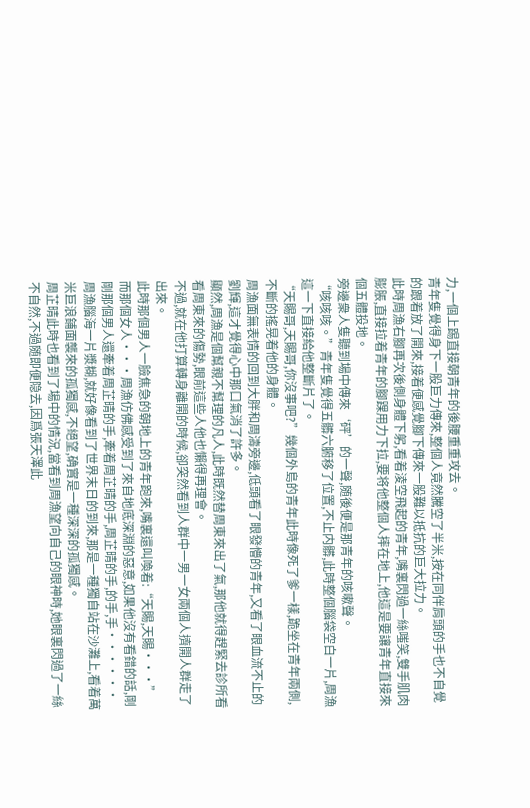力,一個上踢直接朝青年的後腰重重攻去。
青年隻覺得身下一股巨力傳來,整個人竟然騰空了半米,按在同伴肩頭的手也不自覺的跟着放了開來,接着便感覺腳下傳來一股難以抵抗的巨大拉力。
此時周漁右腳再次後側身體下躬,看着淩空飛起的青年,嘴裏閃過一絲嗤笑,雙手肌肉膨脹,直接拉着青年的腳踝用力下拉,要将他整個人摔在地上,他這是要讓青年直接來個五體投地。
旁邊衆人隻聽到場中傳來‘砰’的一聲,随後便是那青年的咳嗽聲。
“咳咳咳。”青年隻覺得五髒六腑移了位置,不止内髒,此時整個腦袋空白一片,周漁這一下直接給他整斷片了。
“天賜哥,天賜哥,你沒事吧?”幾個外島的青年此時像死了爹一樣,跪坐在青年兩側,不斷的搖晃着他的身體。
周漁面無表情的回到大胖和周濤旁邊,低頭看了眼發懵的青年,又看了眼血流不止的劉輝,這才覺得心中那口氣消了許多。
顯然,周漁是個幫親不幫理的凡人,此時既然替周東來出了氣,那他就得趕緊去診所看看周東來的傷勢,眼前這些人他也懶得再理會。
不過,就在他打算轉身離開的時候,卻突然看到人群中一男一女兩個人擠開人群走了出來。
此時那個男人一臉焦急的朝地上的青年跑來,嘴裏還叫喚着:“天賜,天賜···”
而那個女人···周漁仿佛感受到了來自地底深淵的惡意,如果他沒有看錯的話,剛剛那個男人還牽着周芷晴的手,牽着周芷晴的手,周芷晴的手,的手,手······
周漁腦海一片漿糊,就好像看到了世界末日的到來,那是一種獨自站在沙灘上,看着萬米巨浪鋪面襲來的孤獨感,不絕望,确實是一種深深的孤獨感。
周芷晴此時也看到了場中的情況,當看到周漁望向自己的眼神時,她眼裏閃過了一絲不自然,不過随即便隐去,因爲張天澤此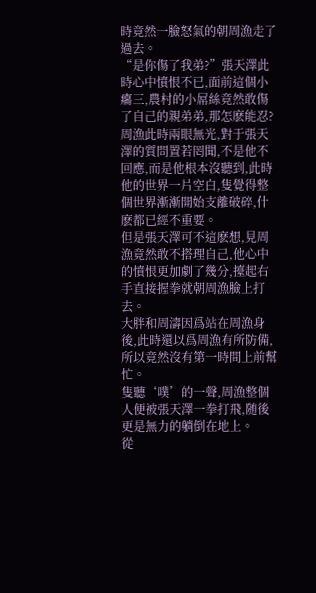時竟然一臉怒氣的朝周漁走了過去。
“是你傷了我弟?”張天澤此時心中憤恨不已,面前這個小癟三,農村的小屌絲竟然敢傷了自己的親弟弟,那怎麽能忍?
周漁此時兩眼無光,對于張天澤的質問置若罔聞,不是他不回應,而是他根本沒聽到,此時他的世界一片空白,隻覺得整個世界漸漸開始支離破碎,什麽都已經不重要。
但是張天澤可不這麽想,見周漁竟然敢不搭理自己,他心中的憤恨更加劇了幾分,擡起右手直接握拳就朝周漁臉上打去。
大胖和周濤因爲站在周漁身後,此時還以爲周漁有所防備,所以竟然沒有第一時間上前幫忙。
隻聽‘噗’的一聲,周漁整個人便被張天澤一拳打飛,随後更是無力的躺倒在地上。
從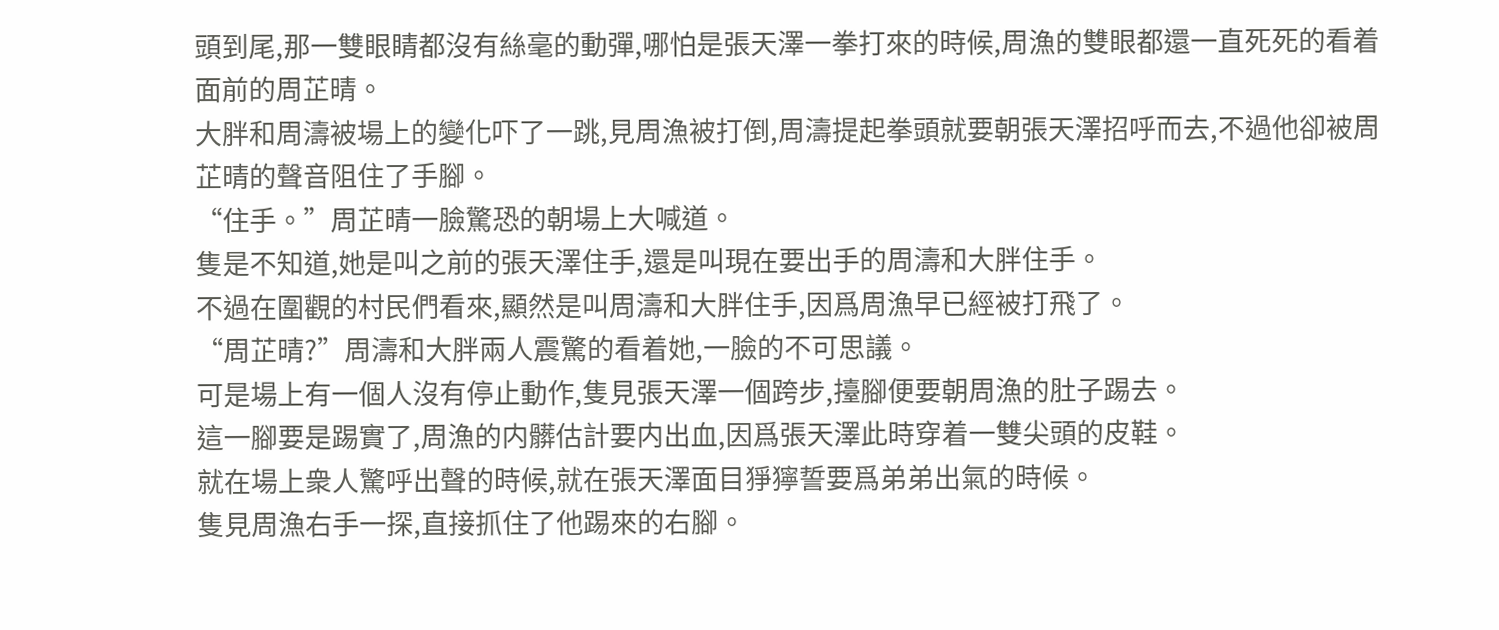頭到尾,那一雙眼睛都沒有絲毫的動彈,哪怕是張天澤一拳打來的時候,周漁的雙眼都還一直死死的看着面前的周芷晴。
大胖和周濤被場上的變化吓了一跳,見周漁被打倒,周濤提起拳頭就要朝張天澤招呼而去,不過他卻被周芷晴的聲音阻住了手腳。
“住手。”周芷晴一臉驚恐的朝場上大喊道。
隻是不知道,她是叫之前的張天澤住手,還是叫現在要出手的周濤和大胖住手。
不過在圍觀的村民們看來,顯然是叫周濤和大胖住手,因爲周漁早已經被打飛了。
“周芷晴?”周濤和大胖兩人震驚的看着她,一臉的不可思議。
可是場上有一個人沒有停止動作,隻見張天澤一個跨步,擡腳便要朝周漁的肚子踢去。
這一腳要是踢實了,周漁的内髒估計要内出血,因爲張天澤此時穿着一雙尖頭的皮鞋。
就在場上衆人驚呼出聲的時候,就在張天澤面目猙獰誓要爲弟弟出氣的時候。
隻見周漁右手一探,直接抓住了他踢來的右腳。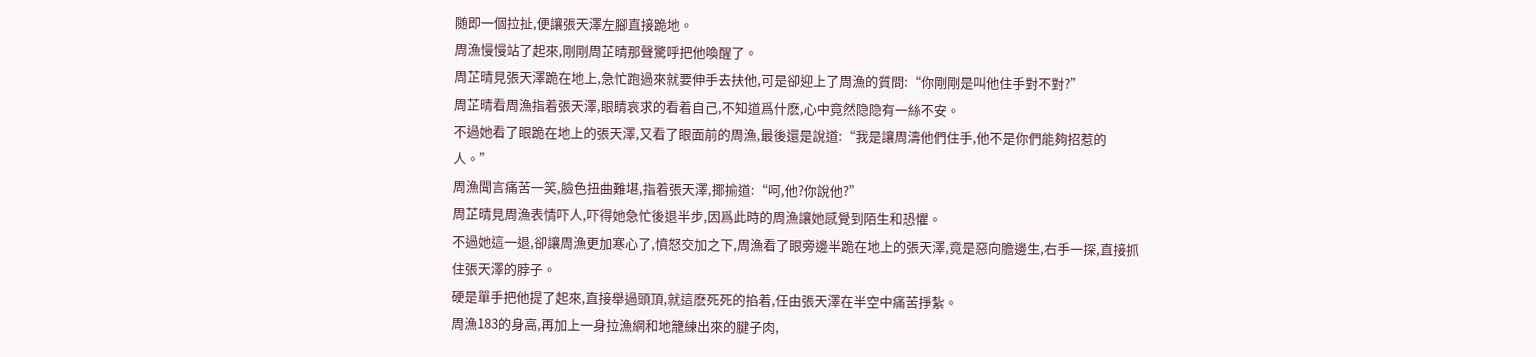随即一個拉扯,便讓張天澤左腳直接跪地。
周漁慢慢站了起來,剛剛周芷晴那聲驚呼把他喚醒了。
周芷晴見張天澤跪在地上,急忙跑過來就要伸手去扶他,可是卻迎上了周漁的質問:“你剛剛是叫他住手對不對?”
周芷晴看周漁指着張天澤,眼睛哀求的看着自己,不知道爲什麽,心中竟然隐隐有一絲不安。
不過她看了眼跪在地上的張天澤,又看了眼面前的周漁,最後還是說道:“我是讓周濤他們住手,他不是你們能夠招惹的人。”
周漁聞言痛苦一笑,臉色扭曲難堪,指着張天澤,揶揄道:“呵,他?你說他?”
周芷晴見周漁表情吓人,吓得她急忙後退半步,因爲此時的周漁讓她感覺到陌生和恐懼。
不過她這一退,卻讓周漁更加寒心了,憤怒交加之下,周漁看了眼旁邊半跪在地上的張天澤,竟是惡向膽邊生,右手一探,直接抓住張天澤的脖子。
硬是單手把他提了起來,直接舉過頭頂,就這麽死死的掐着,任由張天澤在半空中痛苦掙紮。
周漁183的身高,再加上一身拉漁網和地籠練出來的腱子肉,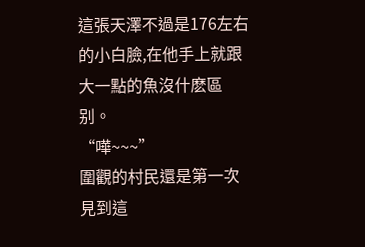這張天澤不過是176左右的小白臉,在他手上就跟大一點的魚沒什麽區别。
“嘩~~~”
圍觀的村民還是第一次見到這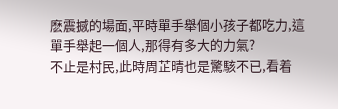麽震撼的場面,平時單手舉個小孩子都吃力,這單手舉起一個人,那得有多大的力氣?
不止是村民,此時周芷晴也是驚駭不已,看着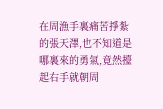在周漁手裏痛苦掙紮的張天澤,也不知道是哪裏來的勇氣,竟然擡起右手就朝周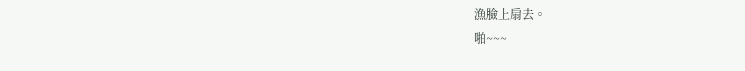漁臉上扇去。
啪~~~